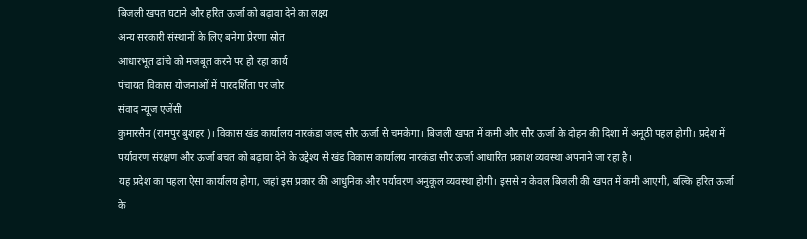बिजली खपत घटाने और हरित ऊर्जा को बढ़ावा देने का लक्ष्य
अन्य सरकारी संस्थानों के लिए बनेगा प्रेरणा स्रोत
आधारभूत ढांचे को मजबूत करने पर हो रहा कार्य
पंचायत विकास योजनाओं में पारदर्शिता पर जोर
संवाद न्यूज एजेंसी
कुमारसैन (रामपुर बुशहर)। विकास खंड कार्यालय नारकंडा जल्द सौर ऊर्जा से चमकेगा। बिजली खपत में कमी और सौर ऊर्जा के दोहन की दिशा में अनूठी पहल होगी। प्रदेश में पर्यावरण संरक्षण और ऊर्जा बचत को बढ़ावा देने के उद्देश्य से खंड विकास कार्यालय नारकंडा सौर ऊर्जा आधारित प्रकाश व्यवस्था अपनाने जा रहा है।
यह प्रदेश का पहला ऐसा कार्यालय होगा, जहां इस प्रकार की आधुनिक और पर्यावरण अनुकूल व्यवस्था होगी। इससे न केवल बिजली की खपत में कमी आएगी, बल्कि हरित ऊर्जा के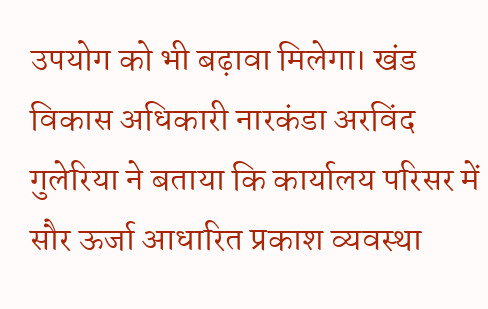उपयोग को भी बढ़ावा मिलेगा। खंड विकास अधिकारी नारकंडा अरविंद गुलेरिया ने बताया कि कार्यालय परिसर में सौर ऊर्जा आधारित प्रकाश व्यवस्था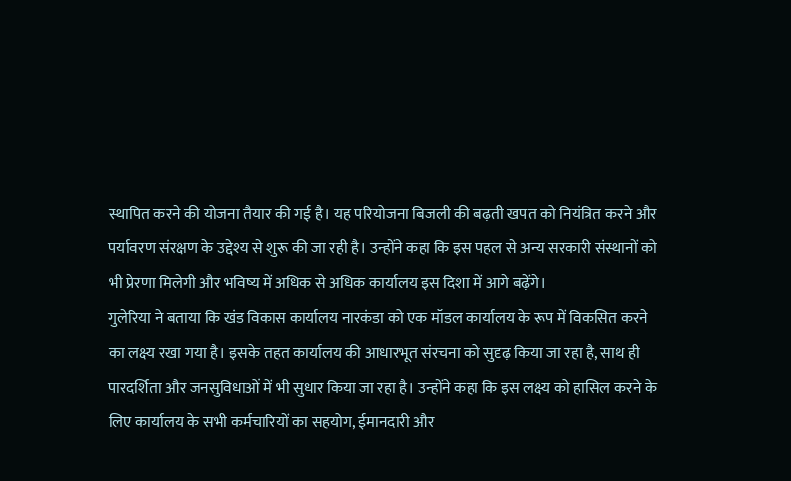स्थापित करने की योजना तैयार की गई है। यह परियोजना बिजली की बढ़ती खपत को नियंत्रित करने और पर्यावरण संरक्षण के उद्देश्य से शुरू की जा रही है। उन्होंने कहा कि इस पहल से अन्य सरकारी संस्थानों को भी प्रेरणा मिलेगी और भविष्य में अधिक से अधिक कार्यालय इस दिशा में आगे बढ़ेंगे।
गुलेरिया ने बताया कि खंड विकास कार्यालय नारकंडा को एक मॉडल कार्यालय के रूप में विकसित करने का लक्ष्य रखा गया है। इसके तहत कार्यालय की आधारभूत संरचना को सुदृढ़ किया जा रहा है, साथ ही पारदर्शिता और जनसुविधाओं में भी सुधार किया जा रहा है। उन्होंने कहा कि इस लक्ष्य को हासिल करने के लिए कार्यालय के सभी कर्मचारियों का सहयोग, ईमानदारी और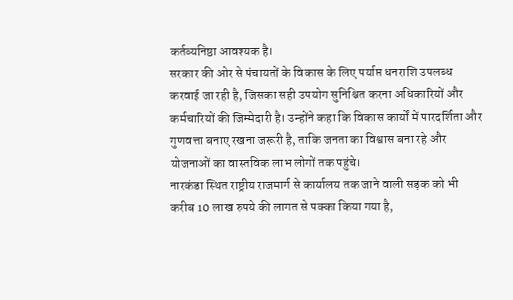कर्तव्यनिष्ठा आवश्यक है।
सरकार की ओर से पंचायतों के विकास के लिए पर्याप्त धनराशि उपलब्ध करवाई जा रही है, जिसका सही उपयोग सुनिश्चित करना अधिकारियों और कर्मचारियों की जिम्मेदारी है। उन्होंने कहा कि विकास कार्यों में पारदर्शिता और गुणवत्ता बनाए रखना जरूरी है, ताकि जनता का विश्वास बना रहे और योजनाओं का वास्तविक लाभ लोगों तक पहुंचे।
नारकंडा स्थित राष्ट्रीय राजमार्ग से कार्यालय तक जाने वाली सड़क को भी करीब 10 लाख रुपये की लागत से पक्का किया गया है,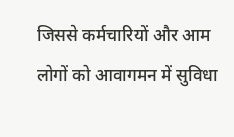जिससे कर्मचारियों और आम लोगों को आवागमन में सुविधा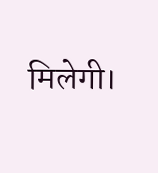मिलेगी।